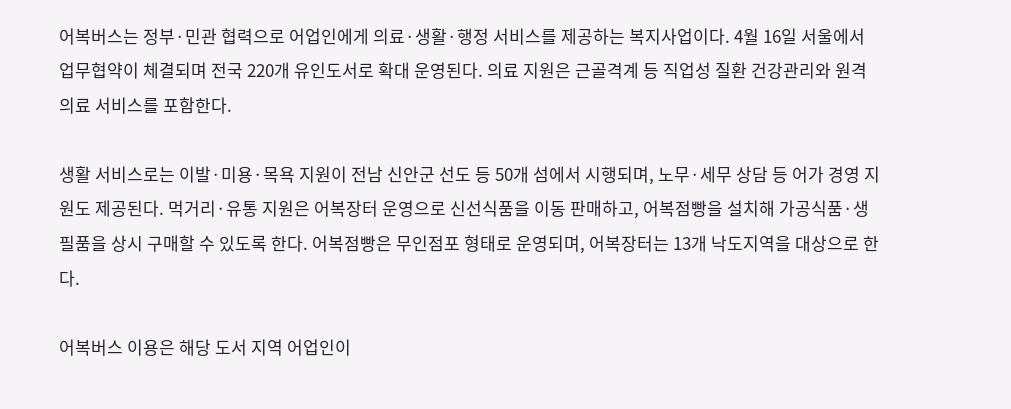어복버스는 정부·민관 협력으로 어업인에게 의료·생활·행정 서비스를 제공하는 복지사업이다. 4월 16일 서울에서 업무협약이 체결되며 전국 220개 유인도서로 확대 운영된다. 의료 지원은 근골격계 등 직업성 질환 건강관리와 원격의료 서비스를 포함한다.

생활 서비스로는 이발·미용·목욕 지원이 전남 신안군 선도 등 50개 섬에서 시행되며, 노무·세무 상담 등 어가 경영 지원도 제공된다. 먹거리·유통 지원은 어복장터 운영으로 신선식품을 이동 판매하고, 어복점빵을 설치해 가공식품·생필품을 상시 구매할 수 있도록 한다. 어복점빵은 무인점포 형태로 운영되며, 어복장터는 13개 낙도지역을 대상으로 한다.

어복버스 이용은 해당 도서 지역 어업인이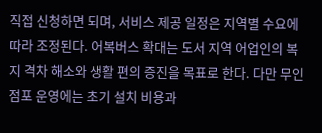직접 신청하면 되며, 서비스 제공 일정은 지역별 수요에 따라 조정된다. 어복버스 확대는 도서 지역 어업인의 복지 격차 해소와 생활 편의 증진을 목표로 한다. 다만 무인점포 운영에는 초기 설치 비용과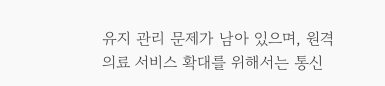유지 관리 문제가 남아 있으며, 원격의료 서비스 확대를 위해서는 통신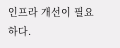인프라 개선이 필요하다.